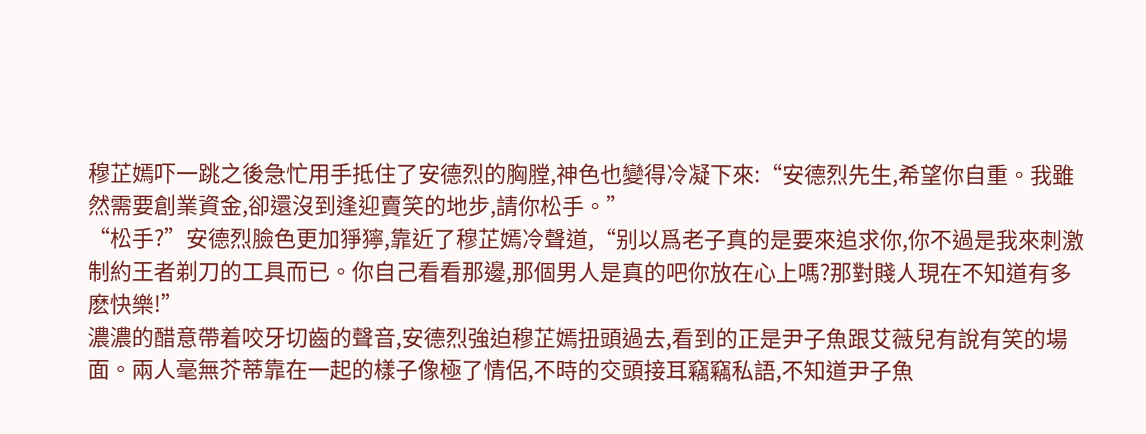穆芷嫣吓一跳之後急忙用手抵住了安德烈的胸膛,神色也變得冷凝下來:“安德烈先生,希望你自重。我雖然需要創業資金,卻還沒到逢迎賣笑的地步,請你松手。”
“松手?”安德烈臉色更加猙獰,靠近了穆芷嫣冷聲道,“别以爲老子真的是要來追求你,你不過是我來刺激制約王者剃刀的工具而已。你自己看看那邊,那個男人是真的吧你放在心上嗎?那對賤人現在不知道有多麽快樂!”
濃濃的醋意帶着咬牙切齒的聲音,安德烈強迫穆芷嫣扭頭過去,看到的正是尹子魚跟艾薇兒有說有笑的場面。兩人毫無芥蒂靠在一起的樣子像極了情侶,不時的交頭接耳竊竊私語,不知道尹子魚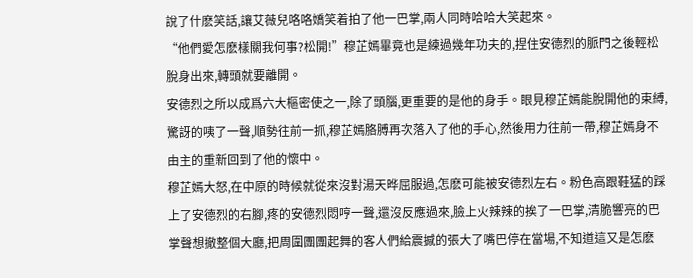說了什麽笑話,讓艾薇兒咯咯嬌笑着拍了他一巴掌,兩人同時哈哈大笑起來。
“他們愛怎麽樣關我何事?松開!”穆芷嫣畢竟也是練過幾年功夫的,捏住安德烈的脈門之後輕松脫身出來,轉頭就要離開。
安德烈之所以成爲六大樞密使之一,除了頭腦,更重要的是他的身手。眼見穆芷嫣能脫開他的束縛,驚訝的咦了一聲,順勢往前一抓,穆芷嫣胳膊再次落入了他的手心,然後用力往前一帶,穆芷嫣身不由主的重新回到了他的懷中。
穆芷嫣大怒,在中原的時候就從來沒對湯天晔屈服過,怎麽可能被安德烈左右。粉色高跟鞋猛的踩上了安德烈的右腳,疼的安德烈悶哼一聲,還沒反應過來,臉上火辣辣的挨了一巴掌,清脆響亮的巴掌聲想撤整個大廳,把周圍團團起舞的客人們給震撼的張大了嘴巴停在當場,不知道這又是怎麽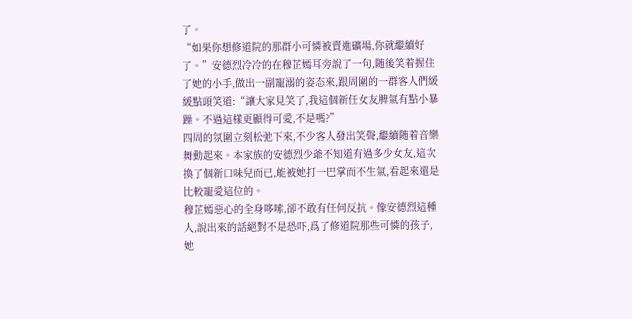了。
“如果你想修道院的那群小可憐被賣進礦場,你就繼續好了。”安德烈冷冷的在穆芷嫣耳旁說了一句,随後笑着握住了她的小手,做出一副寵溺的姿态來,跟周圍的一群客人們緩緩點頭笑道:“讓大家見笑了,我這個新任女友脾氣有點小暴躁。不過這樣更顯得可愛,不是嗎?”
四周的氛圍立刻松弛下來,不少客人發出笑聲,繼續随着音樂舞動起來。本家族的安德烈少爺不知道有過多少女友,這次換了個新口味兒而已,能被她打一巴掌而不生氣,看起來還是比較寵愛這位的。
穆芷嫣惡心的全身哆嗦,卻不敢有任何反抗。像安德烈這種人,說出來的話絕對不是恐吓,爲了修道院那些可憐的孩子,她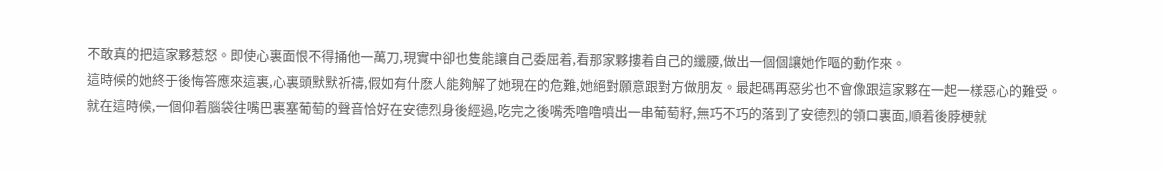不敢真的把這家夥惹怒。即使心裏面恨不得捅他一萬刀,現實中卻也隻能讓自己委屈着,看那家夥摟着自己的纖腰,做出一個個讓她作嘔的動作來。
這時候的她終于後悔答應來這裏,心裏頭默默祈禱,假如有什麽人能夠解了她現在的危難,她絕對願意跟對方做朋友。最起碼再惡劣也不會像跟這家夥在一起一樣惡心的難受。
就在這時候,一個仰着腦袋往嘴巴裏塞葡萄的聲音恰好在安德烈身後經過,吃完之後嘴秃噜噜噴出一串葡萄籽,無巧不巧的落到了安德烈的領口裏面,順着後脖梗就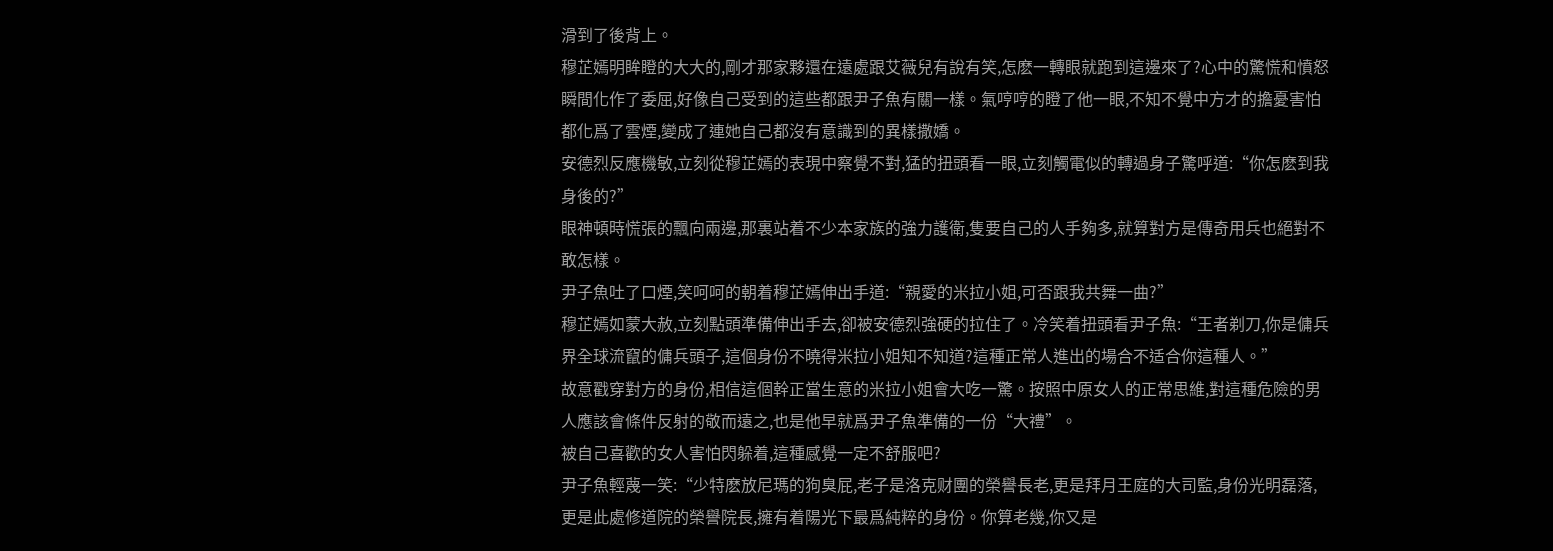滑到了後背上。
穆芷嫣明眸瞪的大大的,剛才那家夥還在遠處跟艾薇兒有說有笑,怎麽一轉眼就跑到這邊來了?心中的驚慌和憤怒瞬間化作了委屈,好像自己受到的這些都跟尹子魚有關一樣。氣哼哼的瞪了他一眼,不知不覺中方才的擔憂害怕都化爲了雲煙,變成了連她自己都沒有意識到的異樣撒嬌。
安德烈反應機敏,立刻從穆芷嫣的表現中察覺不對,猛的扭頭看一眼,立刻觸電似的轉過身子驚呼道:“你怎麽到我身後的?”
眼神頓時慌張的飄向兩邊,那裏站着不少本家族的強力護衛,隻要自己的人手夠多,就算對方是傳奇用兵也絕對不敢怎樣。
尹子魚吐了口煙,笑呵呵的朝着穆芷嫣伸出手道:“親愛的米拉小姐,可否跟我共舞一曲?”
穆芷嫣如蒙大赦,立刻點頭準備伸出手去,卻被安德烈強硬的拉住了。冷笑着扭頭看尹子魚:“王者剃刀,你是傭兵界全球流竄的傭兵頭子,這個身份不曉得米拉小姐知不知道?這種正常人進出的場合不适合你這種人。”
故意戳穿對方的身份,相信這個幹正當生意的米拉小姐會大吃一驚。按照中原女人的正常思維,對這種危險的男人應該會條件反射的敬而遠之,也是他早就爲尹子魚準備的一份“大禮”。
被自己喜歡的女人害怕閃躲着,這種感覺一定不舒服吧?
尹子魚輕蔑一笑:“少特麽放尼瑪的狗臭屁,老子是洛克财團的榮譽長老,更是拜月王庭的大司監,身份光明磊落,更是此處修道院的榮譽院長,擁有着陽光下最爲純粹的身份。你算老幾,你又是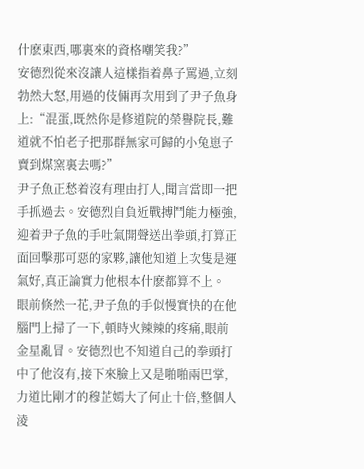什麽東西,哪裏來的資格嘲笑我?”
安德烈從來沒讓人這樣指着鼻子罵過,立刻勃然大怒,用過的伎倆再次用到了尹子魚身上:“混蛋,既然你是修道院的榮譽院長,難道就不怕老子把那群無家可歸的小兔崽子賣到煤窯裏去嗎?”
尹子魚正愁着沒有理由打人,聞言當即一把手抓過去。安德烈自負近戰搏鬥能力極強,迎着尹子魚的手吐氣開聲送出拳頭,打算正面回擊那可惡的家夥,讓他知道上次隻是運氣好,真正論實力他根本什麽都算不上。
眼前倏然一花,尹子魚的手似慢實快的在他腦門上掃了一下,頓時火辣辣的疼痛,眼前金星亂冒。安德烈也不知道自己的拳頭打中了他沒有,接下來臉上又是啪啪兩巴掌,力道比剛才的穆芷嫣大了何止十倍,整個人淩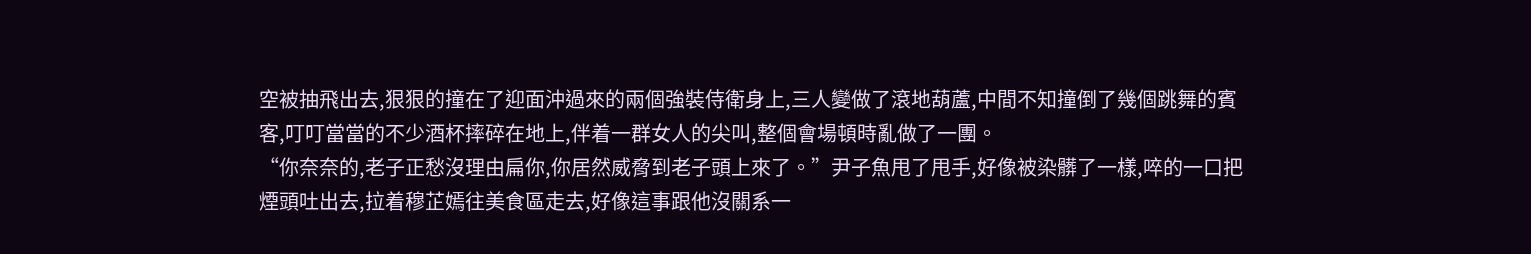空被抽飛出去,狠狠的撞在了迎面沖過來的兩個強裝侍衛身上,三人變做了滾地葫蘆,中間不知撞倒了幾個跳舞的賓客,叮叮當當的不少酒杯摔碎在地上,伴着一群女人的尖叫,整個會場頓時亂做了一團。
“你奈奈的,老子正愁沒理由扁你,你居然威脅到老子頭上來了。”尹子魚甩了甩手,好像被染髒了一樣,啐的一口把煙頭吐出去,拉着穆芷嫣往美食區走去,好像這事跟他沒關系一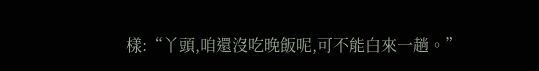樣:“丫頭,咱還沒吃晚飯呢,可不能白來一趟。”